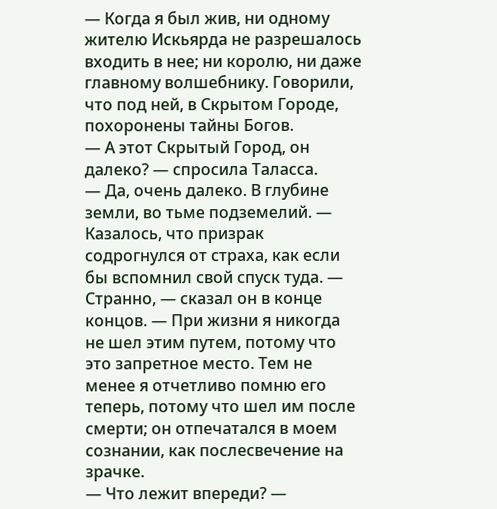— Когда я был жив, ни одному жителю Искьярда не разрешалось входить в нее; ни королю, ни даже главному волшебнику. Говорили, что под ней, в Скрытом Городе, похоронены тайны Богов.
— А этот Скрытый Город, он далеко? — спросила Таласса.
— Да, очень далеко. В глубине земли, во тьме подземелий. — Казалось, что призрак содрогнулся от страха, как если бы вспомнил свой спуск туда. — Странно, — сказал он в конце концов. — При жизни я никогда не шел этим путем, потому что это запретное место. Тем не менее я отчетливо помню его теперь, потому что шел им после смерти; он отпечатался в моем сознании, как послесвечение на зрачке.
— Что лежит впереди? —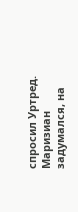спросил Уртред.
Маризиан задумался, на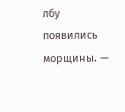лбу появились морщины. —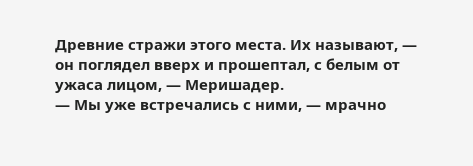Древние стражи этого места. Их называют, — он поглядел вверх и прошептал, с белым от ужаса лицом, — Меришадер.
— Мы уже встречались с ними, — мрачно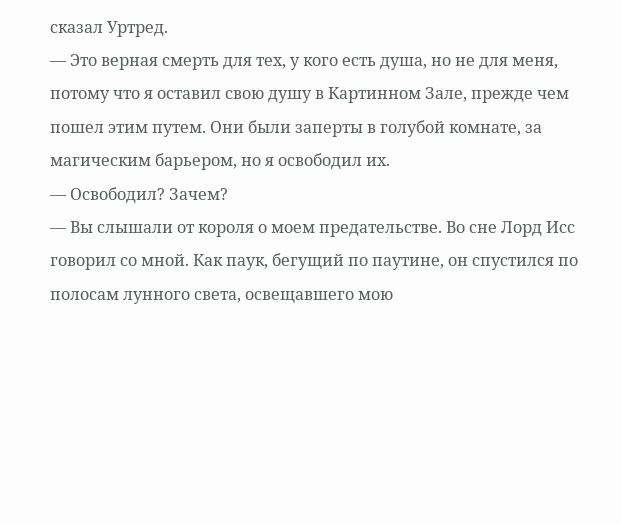сказал Уртред.
— Это верная смерть для тех, у кого есть душа, но не для меня, потому что я оставил свою душу в Картинном Зале, прежде чем пошел этим путем. Они были заперты в голубой комнате, за магическим барьером, но я освободил их.
— Освободил? Зачем?
— Вы слышали от короля о моем предательстве. Во сне Лорд Исс говорил со мной. Как паук, бегущий по паутине, он спустился по полосам лунного света, освещавшего мою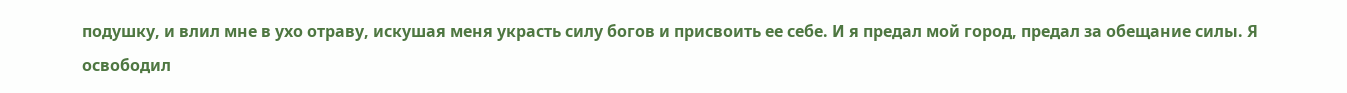подушку, и влил мне в ухо отраву, искушая меня украсть силу богов и присвоить ее себе. И я предал мой город, предал за обещание силы. Я освободил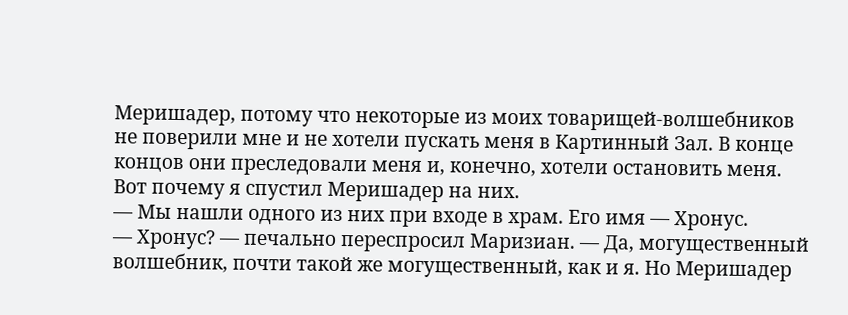Меришадер, потому что некоторые из моих товарищей-волшебников не поверили мне и не хотели пускать меня в Картинный Зал. В конце концов они преследовали меня и, конечно, хотели остановить меня. Вот почему я спустил Меришадер на них.
— Мы нашли одного из них при входе в храм. Его имя — Хронус.
— Хронус? — печально переспросил Маризиан. — Да, могущественный волшебник, почти такой же могущественный, как и я. Но Меришадер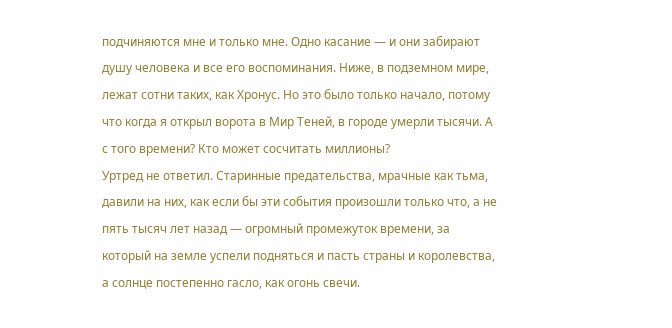подчиняются мне и только мне. Одно касание — и они забирают душу человека и все его воспоминания. Ниже, в подземном мире, лежат сотни таких, как Хронус. Но это было только начало, потому что когда я открыл ворота в Мир Теней, в городе умерли тысячи. А с того времени? Кто может сосчитать миллионы?
Уртред не ответил. Старинные предательства, мрачные как тьма, давили на них, как если бы эти события произошли только что, а не пять тысяч лет назад — огромный промежуток времени, за который на земле успели подняться и пасть страны и королевства, а солнце постепенно гасло, как огонь свечи.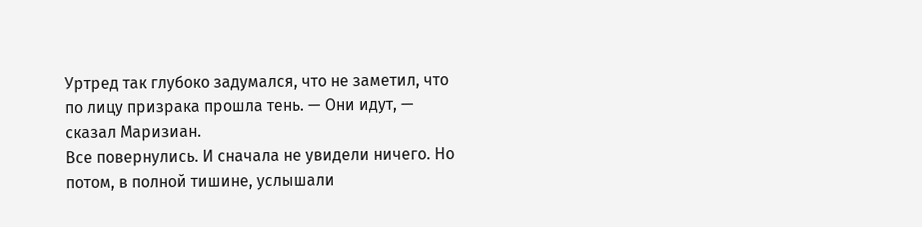Уртред так глубоко задумался, что не заметил, что по лицу призрака прошла тень. — Они идут, — сказал Маризиан.
Все повернулись. И сначала не увидели ничего. Но потом, в полной тишине, услышали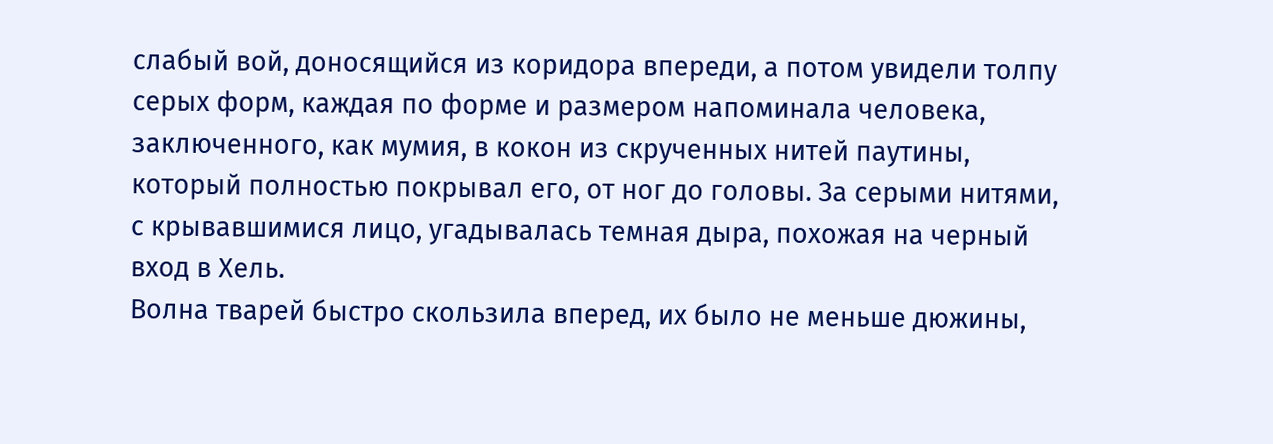слабый вой, доносящийся из коридора впереди, а потом увидели толпу серых форм, каждая по форме и размером напоминала человека, заключенного, как мумия, в кокон из скрученных нитей паутины, который полностью покрывал его, от ног до головы. За серыми нитями, с крывавшимися лицо, угадывалась темная дыра, похожая на черный вход в Хель.
Волна тварей быстро скользила вперед, их было не меньше дюжины,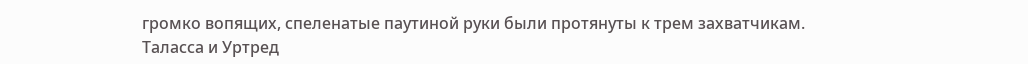громко вопящих, спеленатые паутиной руки были протянуты к трем захватчикам.
Таласса и Уртред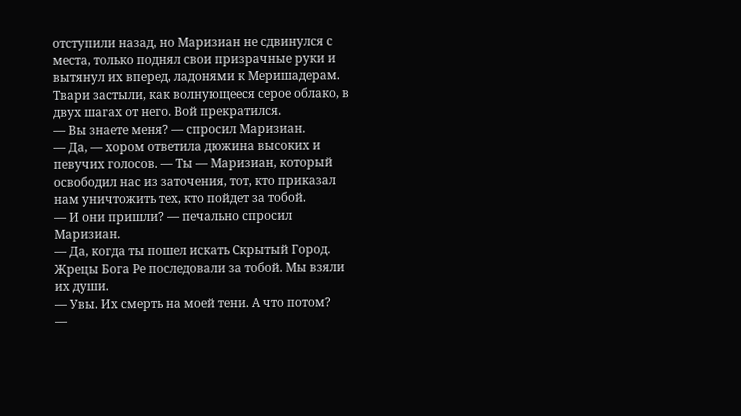отступили назад, но Маризиан не сдвинулся с места, только поднял свои призрачные руки и вытянул их вперед, ладонями к Меришадерам. Твари застыли, как волнующееся серое облако, в двух шагах от него. Вой прекратился.
— Вы знаете меня? — спросил Маризиан.
— Да, — хором ответила дюжина высоких и певучих голосов. — Ты — Маризиан, который освободил нас из заточения, тот, кто приказал нам уничтожить тех, кто пойдет за тобой.
— И они пришли? — печально спросил Маризиан.
— Да, когда ты пошел искать Скрытый Город. Жрецы Бога Ре последовали за тобой. Мы взяли их души.
— Увы. Их смерть на моей тени. А что потом?
—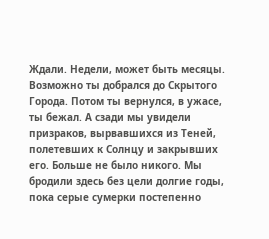Ждали. Недели, может быть месяцы. Возможно ты добрался до Скрытого Города. Потом ты вернулся, в ужасе, ты бежал. А сзади мы увидели призраков, вырвавшихся из Теней, полетевших к Солнцу и закрывших его. Больше не было никого. Мы бродили здесь без цели долгие годы, пока серые сумерки постепенно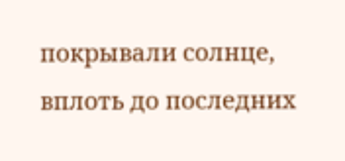покрывали солнце, вплоть до последних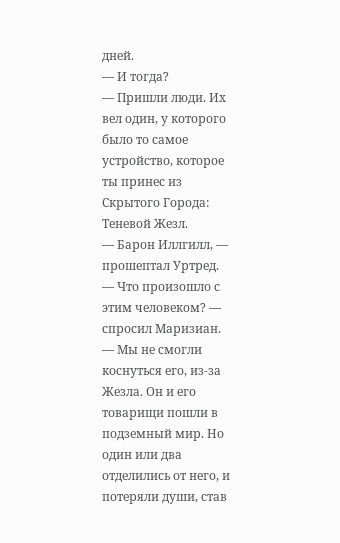дней.
— И тогда?
— Пришли люди. Их вел один, у которого было то самое устройство, которое ты принес из Скрытого Города: Теневой Жезл.
— Барон Иллгилл, — прошептал Уртред.
— Что произошло с этим человеком? — спросил Маризиан.
— Мы не смогли коснуться его, из-за Жезла. Он и его товарищи пошли в подземный мир. Но один или два отделились от него, и потеряли души, став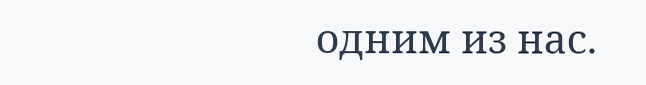одним из нас.